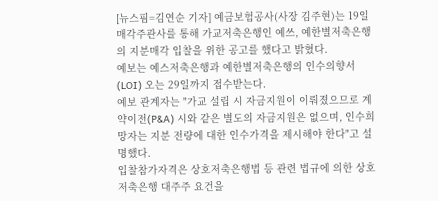[뉴스핌=김연순 기자] 예금보험공사(사장 김주현)는 19일 매각주관사를 통해 가교저축은행인 예쓰, 예한별저축은행의 지분매각 입찰을 위한 공고를 했다고 밝혔다.
예보는 예스저축은행과 예한별저축은행의 인수의향서(LOI) 오는 29일까지 접수받는다.
예보 관계자는 "가교 설립 시 자금지원이 이뤄졌으므로 계약이전(P&A) 시와 같은 별도의 자금지원은 없으며, 인수희망자는 지분 전량에 대한 인수가격을 제시해야 한다"고 설명했다.
입찰참가자격은 상호저축은행법 등 관련 법규에 의한 상호저축은행 대주주 요건을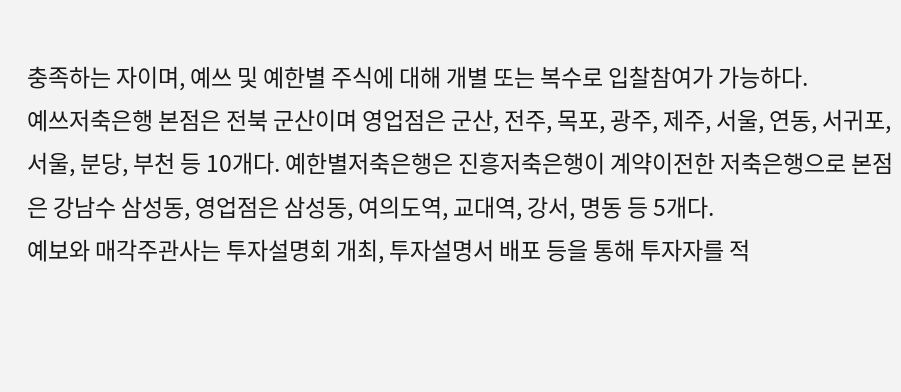충족하는 자이며, 예쓰 및 예한별 주식에 대해 개별 또는 복수로 입찰참여가 가능하다.
예쓰저축은행 본점은 전북 군산이며 영업점은 군산, 전주, 목포, 광주, 제주, 서울, 연동, 서귀포, 서울, 분당, 부천 등 10개다. 예한별저축은행은 진흥저축은행이 계약이전한 저축은행으로 본점은 강남수 삼성동, 영업점은 삼성동, 여의도역, 교대역, 강서, 명동 등 5개다.
예보와 매각주관사는 투자설명회 개최, 투자설명서 배포 등을 통해 투자자를 적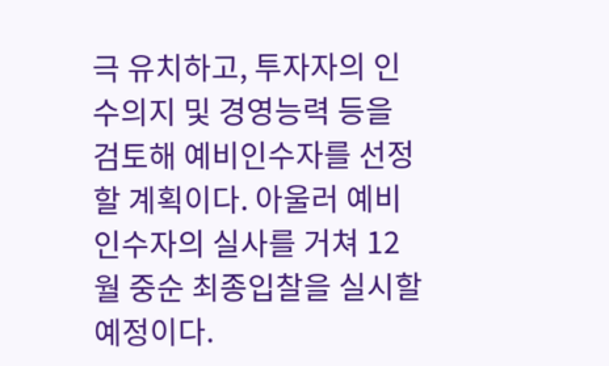극 유치하고, 투자자의 인수의지 및 경영능력 등을 검토해 예비인수자를 선정할 계획이다. 아울러 예비인수자의 실사를 거쳐 12월 중순 최종입찰을 실시할 예정이다.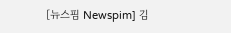[뉴스핌 Newspim] 김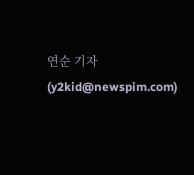연순 기자 (y2kid@newspim.com)